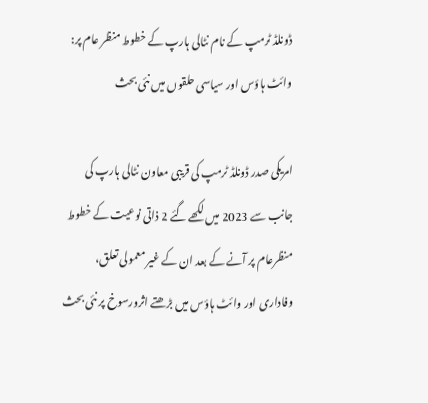ڈونلڈ ٹرمپ کے نام نٹالی ہارپ کے خطوط منظر عام پر: وائٹ ہاؤس اور سیاسی حلقوں میں نئی بحث

امریکی صدر ڈونلڈ ٹرمپ کی قریبی معاون نٹالی ہارپ کی جانب سے 2023 میں لکھے گئے 2 ذاتی نوعیت کے خطوط منظرعام پر آنے کے بعد ان کے غیر معمولی تعلق، وفاداری اور وائٹ ہاؤس میں بڑھتے اثرورسوخ پر نئی بحث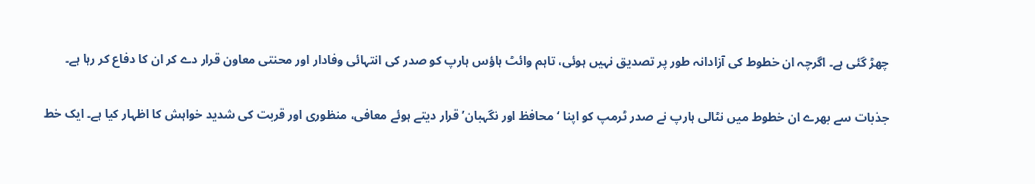چھڑ گئی ہے۔ اگرچہ ان خطوط کی آزادانہ طور پر تصدیق نہیں ہوئی، تاہم وائٹ ہاؤس ہارپ کو صدر کی انتہائی وفادار اور محنتی معاون قرار دے کر ان کا دفاع کر رہا ہے۔

جذبات سے بھرے ان خطوط میں نٹالی ہارپ نے صدر ٹرمپ کو اپنا ‘محافظ اور نگہبان’ قرار دیتے ہوئے معافی، منظوری اور قربت کی شدید خواہش کا اظہار کیا ہے۔ ایک خط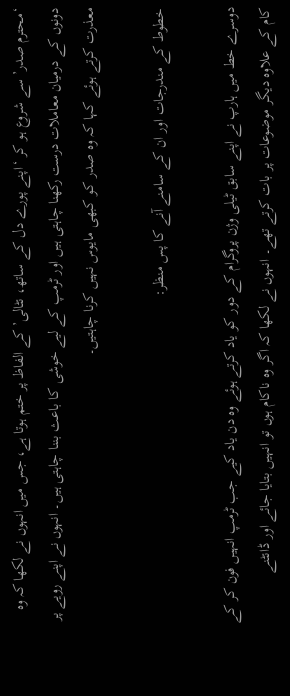‘محترم صدر’ سے شروع ہو کر ‘اپنے پورے دل کے ساتھ، نٹالی’ کے الفاظ پر ختم ہوتا ہے، جس میں انہوں نے لکھا کہ وہ دونوں کے درمیان معاملات درست رکھنا چاہتی ہیں اور ٹرمپ کے لیے خوشی کا باعث بننا چاہتی ہیں۔ انہوں نے اپنے رویے پر معذرت کرتے ہوئے کہا کہ وہ صدر کو کبھی مایوس نہیں کرنا چاہتیں۔

خطوط کے مندرجات اور ان کے سامنے آنے کا پس منظر:

دوسرے خط میں ہارپ نے اپنے سابق ٹیلی وژن پروگرام کے دور کو یاد کرتے ہوئے وہ دن یاد کیے جب ٹرمپ انہیں فون کر کے کام کے علاوہ دیگر موضوعات پر بات کرتے تھے۔ انہوں نے لکھا کہ اگر وہ ناکام ہوں تو انہیں بتایا جائے اور ڈانٹنے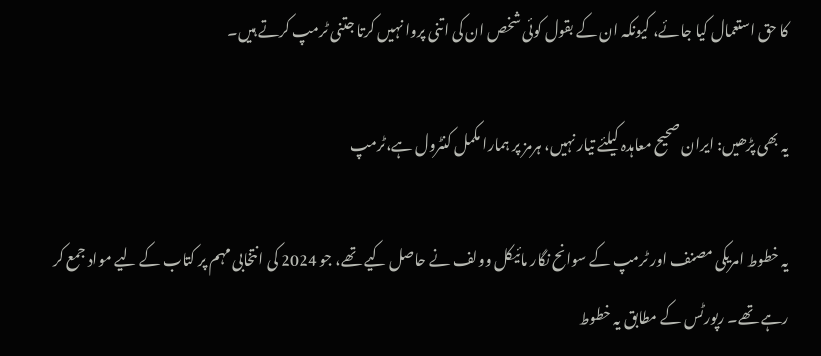کا حق استعمال کیا جائے، کیونکہ ان کے بقول کوئی شخص ان کی اتنی پروا نہیں کرتا جتنی ٹرمپ کرتے ہیں۔

یہ بھی پڑھیں: ایران صحیح معاہدہ کیلئے تیار نہیں، ہرمز پر ہمارا مکمل کنٹرول ہے،ٹرمپ

یہ خطوط امریکی مصنف اور ٹرمپ کے سوانح نگار مائیکل وولف نے حاصل کیے تھے، جو 2024 کی انتخابی مہم پر کتاب کے لیے مواد جمع کر رہے تھے۔ رپورٹس کے مطابق یہ خطوط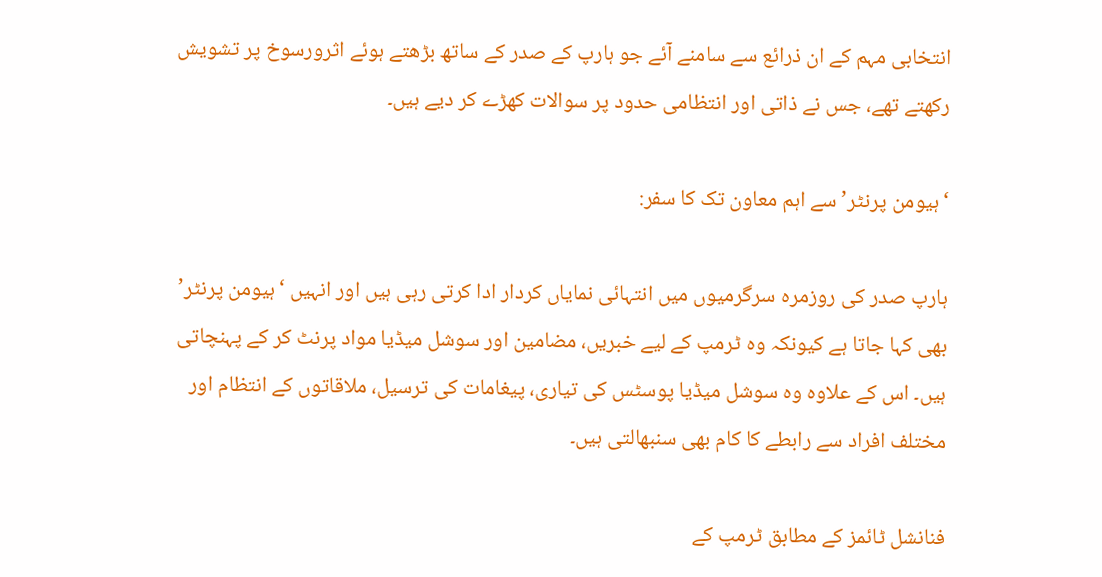انتخابی مہم کے ان ذرائع سے سامنے آئے جو ہارپ کے صدر کے ساتھ بڑھتے ہوئے اثرورسوخ پر تشویش رکھتے تھے، جس نے ذاتی اور انتظامی حدود پر سوالات کھڑے کر دیے ہیں۔

‘ہیومن پرنٹر’ سے اہم معاون تک کا سفر:

ہارپ صدر کی روزمرہ سرگرمیوں میں انتہائی نمایاں کردار ادا کرتی رہی ہیں اور انہیں ‘ہیومن پرنٹر’ بھی کہا جاتا ہے کیونکہ وہ ٹرمپ کے لیے خبریں، مضامین اور سوشل میڈیا مواد پرنٹ کر کے پہنچاتی ہیں۔ اس کے علاوہ وہ سوشل میڈیا پوسٹس کی تیاری، پیغامات کی ترسیل، ملاقاتوں کے انتظام اور مختلف افراد سے رابطے کا کام بھی سنبھالتی ہیں۔

فنانشل ٹائمز کے مطابق ٹرمپ کے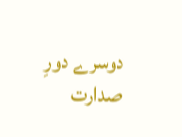دوسرے دورِ صدارت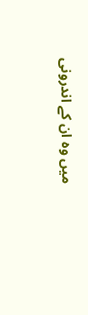میں وہ ان کے اندرونی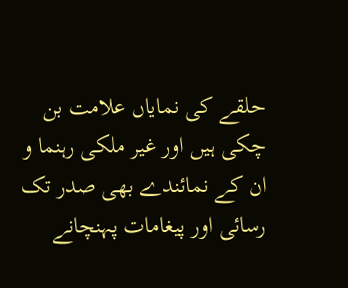حلقے کی نمایاں علامت بن چکی ہیں اور غیر ملکی رہنما و ان کے نمائندے بھی صدر تک رسائی اور پیغامات پہنچانے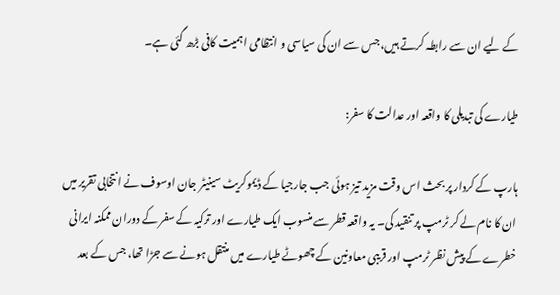کے لیے ان سے رابطہ کرتے ہیں، جس سے ان کی سیاسی و انتظامی اہمیت کافی بڑھ گئی ہے۔

طیارے کی تبدیلی کا واقعہ اور عدالت کا سفر:

ہارپ کے کردار پر بحث اس وقت مزید تیز ہوئی جب جارجیا کے ڈیموکریٹ سینیٹر جان اوسوف نے انتخابی تقریر میں ان کا نام لے کر ٹرمپ پر تنقید کی۔ یہ واقعہ قطر سے منسوب ایک طیارے اور ترکیہ کے سفر کے دوران ممکنہ ایرانی خطرے کے پیش نظر ٹرمپ اور قریبی معاونین کے چھوٹے طیارے میں منتقل ہونے سے جڑا تھا، جس کے بعد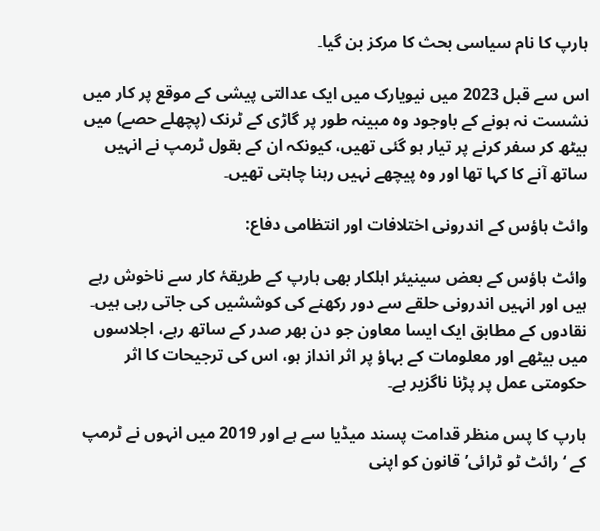ہارپ کا نام سیاسی بحث کا مرکز بن گیا۔

اس سے قبل 2023 میں نیویارک میں ایک عدالتی پیشی کے موقع پر کار میں نشست نہ ہونے کے باوجود وہ مبینہ طور پر گاڑی کے ٹرنک (پچھلے حصے) میں بیٹھ کر سفر کرنے پر تیار ہو گئی تھیں، کیونکہ ان کے بقول ٹرمپ نے انہیں ساتھ آنے کا کہا تھا اور وہ پیچھے نہیں رہنا چاہتی تھیں۔

وائٹ ہاؤس کے اندرونی اختلافات اور انتظامی دفاع:

وائٹ ہاؤس کے بعض سینیئر اہلکار بھی ہارپ کے طریقۂ کار سے ناخوش رہے ہیں اور انہیں اندرونی حلقے سے دور رکھنے کی کوششیں کی جاتی رہی ہیں۔ نقادوں کے مطابق ایک ایسا معاون جو دن بھر صدر کے ساتھ رہے، اجلاسوں میں بیٹھے اور معلومات کے بہاؤ پر اثر انداز ہو، اس کی ترجیحات کا اثر حکومتی عمل پر پڑنا ناگزیر ہے۔

ہارپ کا پس منظر قدامت پسند میڈیا سے ہے اور 2019 میں انہوں نے ٹرمپ کے ‘رائٹ ٹو ٹرائی’ قانون کو اپنی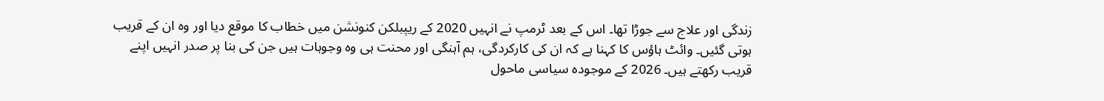زندگی اور علاج سے جوڑا تھا۔ اس کے بعد ٹرمپ نے انہیں 2020 کے ریپبلکن کنونشن میں خطاب کا موقع دیا اور وہ ان کے قریب ہوتی گئیں۔ وائٹ ہاؤس کا کہنا ہے کہ ان کی کارکردگی، ہم آہنگی اور محنت ہی وہ وجوہات ہیں جن کی بنا پر صدر انہیں اپنے قریب رکھتے ہیں۔ 2026 کے موجودہ سیاسی ماحول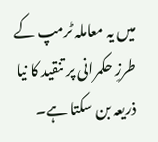میں یہ معاملہ ٹرمپ کے طرزِ حکمرانی پر تنقید کا نیا ذریعہ بن سکتا ہے۔